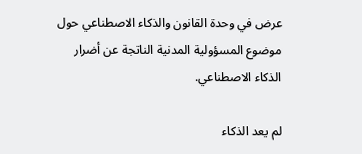عرض في وحدة القانون والذكاء الاصطناعي حول موضوع المسؤولية المدنية الناتجة عن أضرار الذكاء الاصطناعي.

لم يعد الذكاء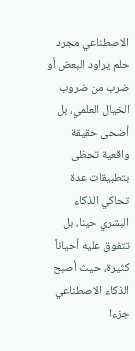الاصطناعي مجرد حلم يراود البعض أو ضرب من ضروب الخيال العلمي، بل أضحى حقيقة واقعية تحظى بتطبيقات عدة تحاكي الذكاء البشري حينا، بل تتفوق عليه أحياناً كثيرة، حيث أصبح الذكاء الاصطناعي جزءا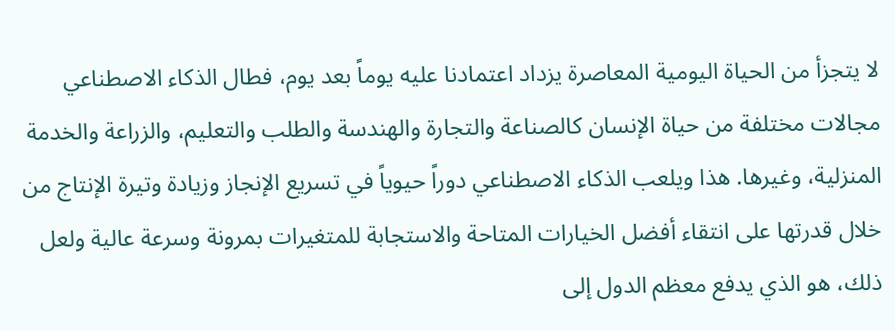لا يتجزأ من الحياة اليومية المعاصرة يزداد اعتمادنا عليه يوماً بعد يوم، فطال الذكاء الاصطناعي مجالات مختلفة من حياة الإنسان كالصناعة والتجارة والهندسة والطلب والتعليم، والزراعة والخدمة المنزلية، وغيرها. هذا ويلعب الذكاء الاصطناعي دوراً حيوياً في تسريع الإنجاز وزيادة وتيرة الإنتاج من خلال قدرتها على انتقاء أفضل الخيارات المتاحة والاستجابة للمتغيرات بمرونة وسرعة عالية ولعل ذلك، هو الذي يدفع معظم الدول إلى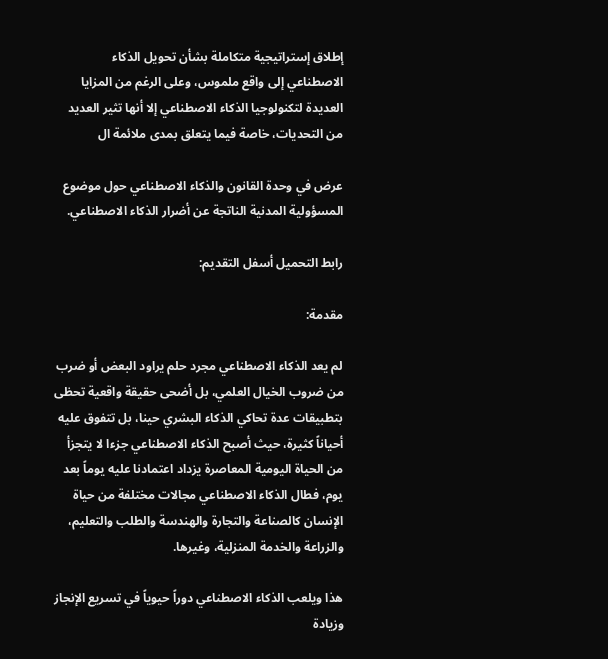إطلاق إستراتيجية متكاملة بشأن تحويل الذكاء الاصطناعي إلى واقع ملموس، وعلى الرغم من المزايا العديدة لتكنولوجيا الذكاء الاصطناعي إلا أنها تثير العديد من التحديات، خاصة فيما يتعلق بمدى ملائمة ال

عرض في وحدة القانون والذكاء الاصطناعي حول موضوع المسؤولية المدنية الناتجة عن أضرار الذكاء الاصطناعي.

رابط التحميل أسفل التقديم:

مقدمة:

لم يعد الذكاء الاصطناعي مجرد حلم يراود البعض أو ضرب من ضروب الخيال العلمي، بل أضحى حقيقة واقعية تحظى بتطبيقات عدة تحاكي الذكاء البشري حينا، بل تتفوق عليه أحياناً كثيرة، حيث أصبح الذكاء الاصطناعي جزءا لا يتجزأ من الحياة اليومية المعاصرة يزداد اعتمادنا عليه يوماً بعد يوم، فطال الذكاء الاصطناعي مجالات مختلفة من حياة الإنسان كالصناعة والتجارة والهندسة والطلب والتعليم، والزراعة والخدمة المنزلية، وغيرها.

هذا ويلعب الذكاء الاصطناعي دوراً حيوياً في تسريع الإنجاز وزيادة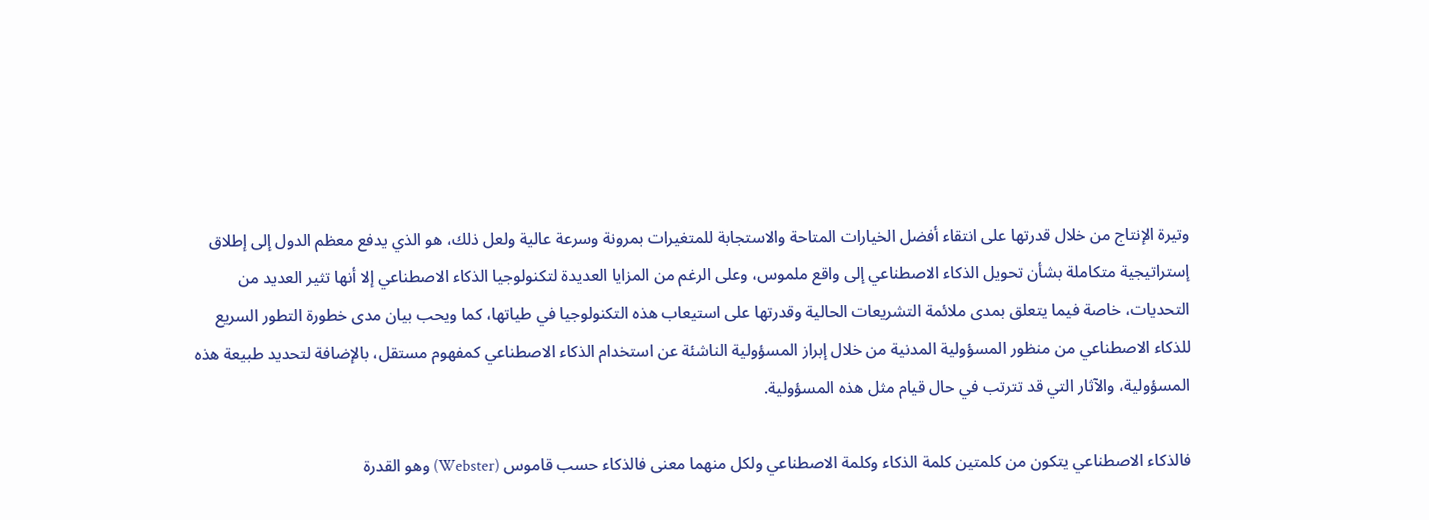وتيرة الإنتاج من خلال قدرتها على انتقاء أفضل الخيارات المتاحة والاستجابة للمتغيرات بمرونة وسرعة عالية ولعل ذلك، هو الذي يدفع معظم الدول إلى إطلاق إستراتيجية متكاملة بشأن تحويل الذكاء الاصطناعي إلى واقع ملموس، وعلى الرغم من المزايا العديدة لتكنولوجيا الذكاء الاصطناعي إلا أنها تثير العديد من التحديات، خاصة فيما يتعلق بمدى ملائمة التشريعات الحالية وقدرتها على استيعاب هذه التكنولوجيا في طياتها، كما ويحب بيان مدى خطورة التطور السريع للذكاء الاصطناعي من منظور المسؤولية المدنية من خلال إبراز المسؤولية الناشئة عن استخدام الذكاء الاصطناعي كمفهوم مستقل، بالإضافة لتحديد طبيعة هذه المسؤولية، والآثار التي قد تترتب في حال قيام مثل هذه المسؤولية.

فالذكاء الاصطناعي يتكون من كلمتين كلمة الذكاء وكلمة الاصطناعي ولكل منهما معنى فالذكاء حسب قاموس (Webster) وهو القدرة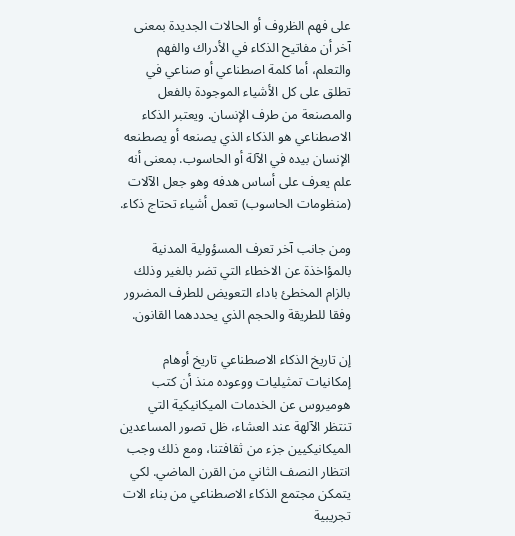على فهم الظروف أو الحالات الجديدة بمعنى آخر أن مفاتيح الذكاء في الأدراك والفهم والتعلم، أما كلمة اصطناعي أو صناعي في تطلق على كل الأشياء الموجودة بالفعل والمصنعة من طرف الإنسان. ويعتبر الذكاء الاصطناعي هو الذكاء الذي يصنعه أو يصطنعه الإنسان بيده في الآلة أو الحاسوب. بمعنى أنه علم يعرف على أساس هدفه وهو جعل الآلات (منظومات الحاسوب) تعمل أشياء تحتاج ذكاء.

ومن جانب آخر تعرف المسؤولية المدنية بالمؤاخذة عن الاخطاء التي تضر بالغير وذلك بالزام المخطئ باداء التعويض للطرف المضرور وفقا للطريقة والحجم الذي يحددهما القانون.

إن تاريخ الذكاء الاصطناعي تاريخ أوهام إمكانيات تمثيليات ووعوده منذ أن كتب هوميروس عن الخدمات الميكانيكية التي تنتظر الآلهة عند العشاء، ظل تصور المساعدين الميكانيكيين جزء من ثقافتنا، ومع ذلك وجب انتظار النصف الثاني من القرن الماضي. لكي يتمكن مجتمع الذكاء الاصطناعي من بناء الات تجريبية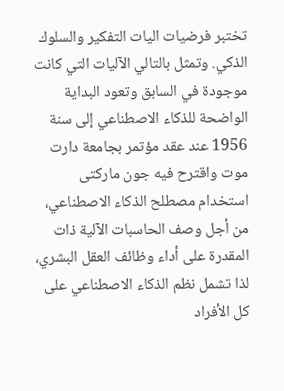تختبر فرضيات اليات التفكير والسلوك الذكي. وتمثل بالتالي الآليات التي كانت موجودة في السابق وتعود البداية الواضحة للذكاء الاصطناعي إلى سنة 1956 عند عقد مؤتمر بجامعة دارت موت واقترح فيه جون مارکتی استخدام مصطلح الذكاء الاصطناعي، من أجل وصف الحاسبات الآلية ذات المقدرة على أداء وظائف العقل البشري، لذا تشمل نظم الذكاء الاصطناعي على كل الأفراد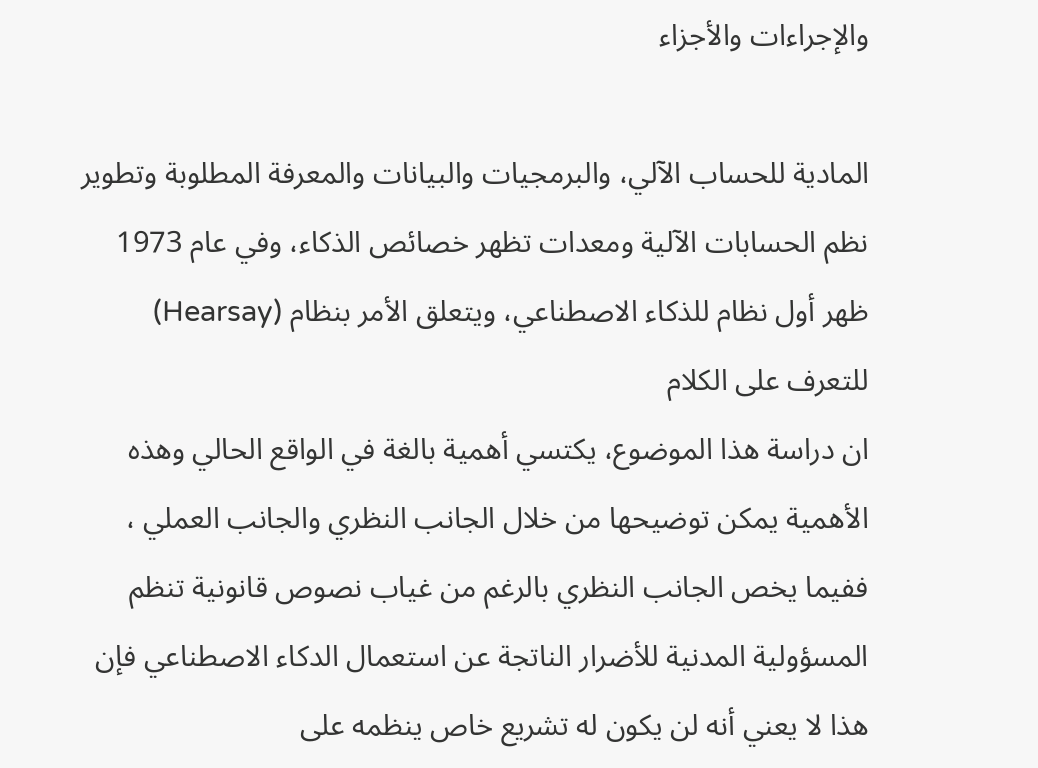والإجراءات والأجزاء

المادية للحساب الآلي، والبرمجيات والبيانات والمعرفة المطلوبة وتطوير نظم الحسابات الآلية ومعدات تظهر خصائص الذكاء، وفي عام 1973 ظهر أول نظام للذكاء الاصطناعي، ويتعلق الأمر بنظام (Hearsay) للتعرف على الكلام
ان دراسة هذا الموضوع، يكتسي أهمية بالغة في الواقع الحالي وهذه الأهمية يمكن توضيحها من خلال الجانب النظري والجانب العملي ، ففيما يخص الجانب النظري بالرغم من غياب نصوص قانونية تنظم المسؤولية المدنية للأضرار الناتجة عن استعمال الدكاء الاصطناعي فإن هذا لا يعني أنه لن يكون له تشريع خاص ينظمه على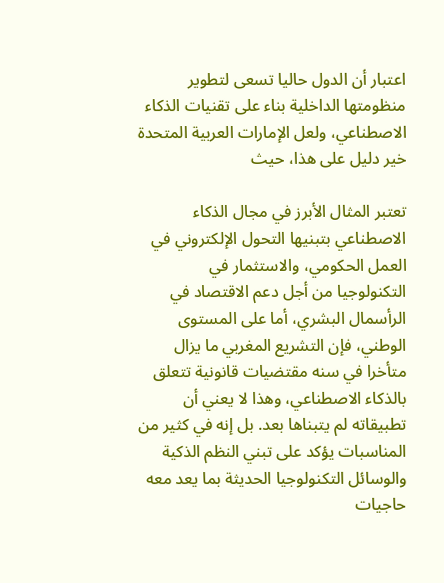اعتبار أن الدول حاليا تسعى لتطوير منظومتها الداخلية بناء على تقنيات الذكاء الاصطناعي، ولعل الإمارات العربية المتحدة خير دليل على هذا، حيث

تعتبر المثال الأبرز في مجال الذكاء الاصطناعي بتبنيها التحول الإلكتروني في العمل الحكومي، والاستثمار في التكنولوجيا من أجل دعم الاقتصاد في الرأسمال البشري، أما على المستوى الوطني، فإن التشريع المغربي ما يزال متأخرا في سنه مقتضيات قانونية تتعلق بالذكاء الاصطناعي، وهذا لا يعني أن تطبيقاته لم يتبناها بعد. بل إنه في كثير من المناسبات يؤكد على تبني النظم الذكية والوسائل التكنولوجيا الحديثة بما يعد معه حاجيات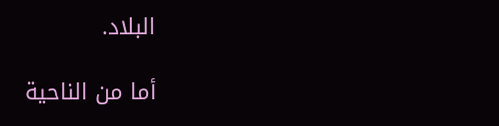البلاد.

أما من الناحية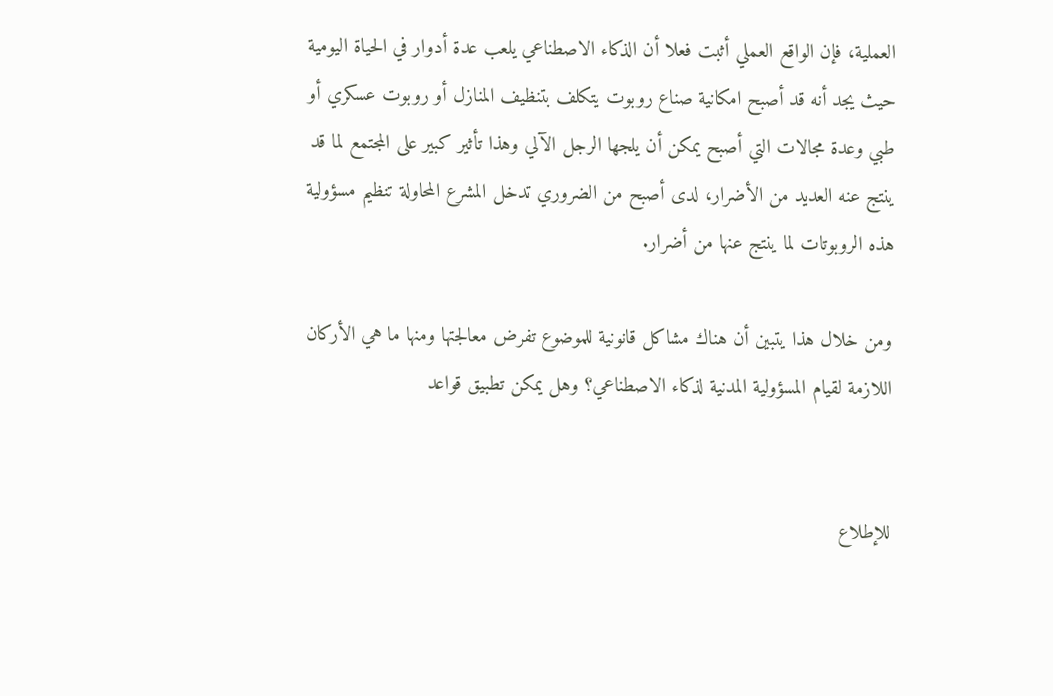العملية، فإن الواقع العملي أثبت فعلا أن الذكاء الاصطناعي يلعب عدة أدوار في الحياة اليومية حيث يجد أنه قد أصبح امكانية صناع روبوت يتكلف بتنظيف المنازل أو روبوت عسكري أو طبي وعدة مجالات التي أصبح يمكن أن يلجها الرجل الآلي وهذا تأثير كبير على المجتمع لما قد ينتج عنه العديد من الأضرار، لدى أصبح من الضروري تدخل المشرع المحاولة تنظيم مسؤولية هذه الروبوتات لما ينتج عنها من أضرار.

ومن خلال هذا يتبين أن هناك مشاكل قانونية للموضوع تفرض معالجتها ومنها ما هي الأركان اللازمة لقيام المسؤولية المدنية لذكاء الاصطناعي؟ وهل يمكن تطبيق قواعد


للإطلاع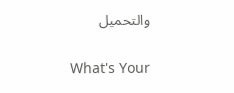والتحميل

What's Your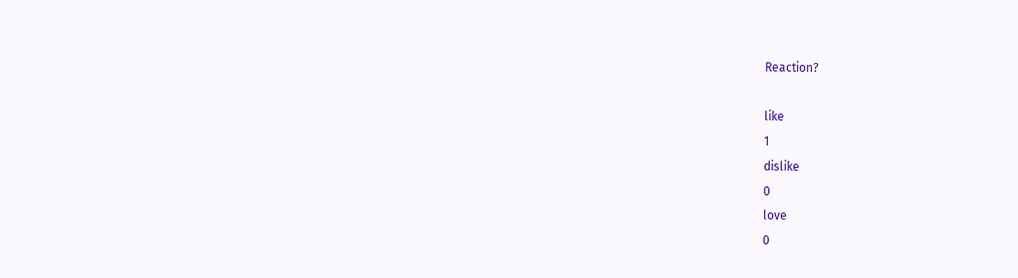Reaction?

like
1
dislike
0
love
0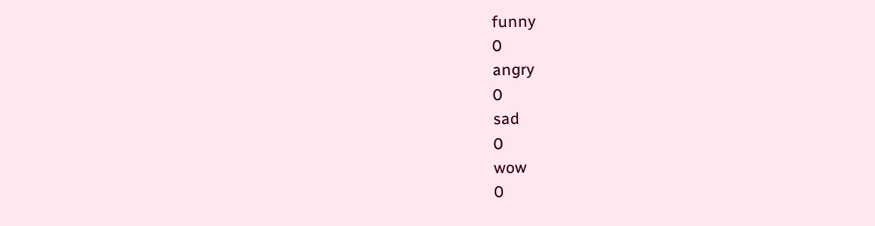funny
0
angry
0
sad
0
wow
0